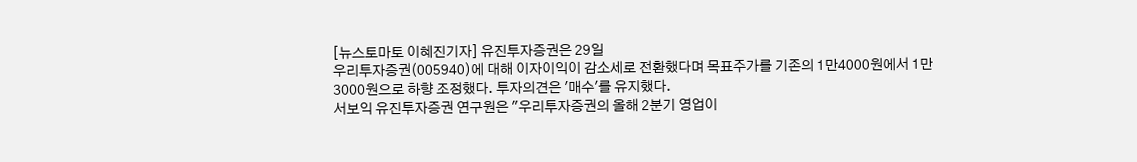[뉴스토마토 이혜진기자] 유진투자증권은 29일
우리투자증권(005940)에 대해 이자이익이 감소세로 전환했다며 목표주가를 기존의 1만4000원에서 1만3000원으로 하향 조정했다. 투자의견은 '매수'를 유지했다.
서보익 유진투자증권 연구원은 "우리투자증권의 올해 2분기 영업이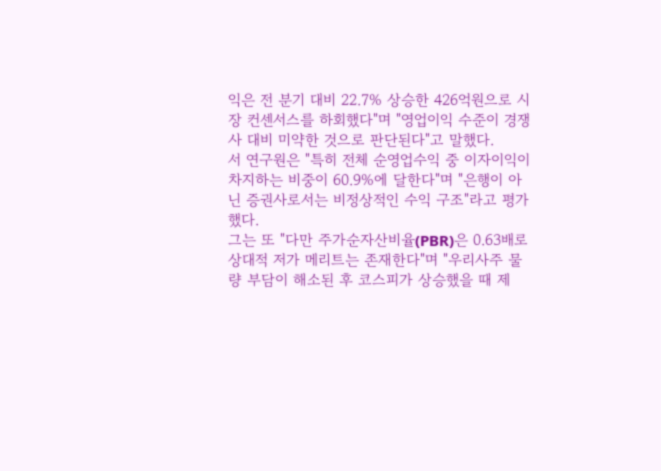익은 전 분기 대비 22.7% 상승한 426억원으로 시장 컨센서스를 하회했다"며 "영업이익 수준이 경쟁사 대비 미약한 것으로 판단된다"고 말했다.
서 연구원은 "특히 전체 순영업수익 중 이자이익이 차지하는 비중이 60.9%에 달한다"며 "은행이 아닌 증권사로서는 비정상적인 수익 구조"라고 평가했다.
그는 또 "다만 주가순자산비율(PBR)은 0.63배로 상대적 저가 메리트는 존재한다"며 "우리사주 물량 부담이 해소된 후 코스피가 상승했을 때 제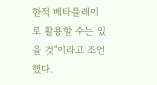한적 베타플레이로 활용할 수는 있을 것"이라고 조언했다.